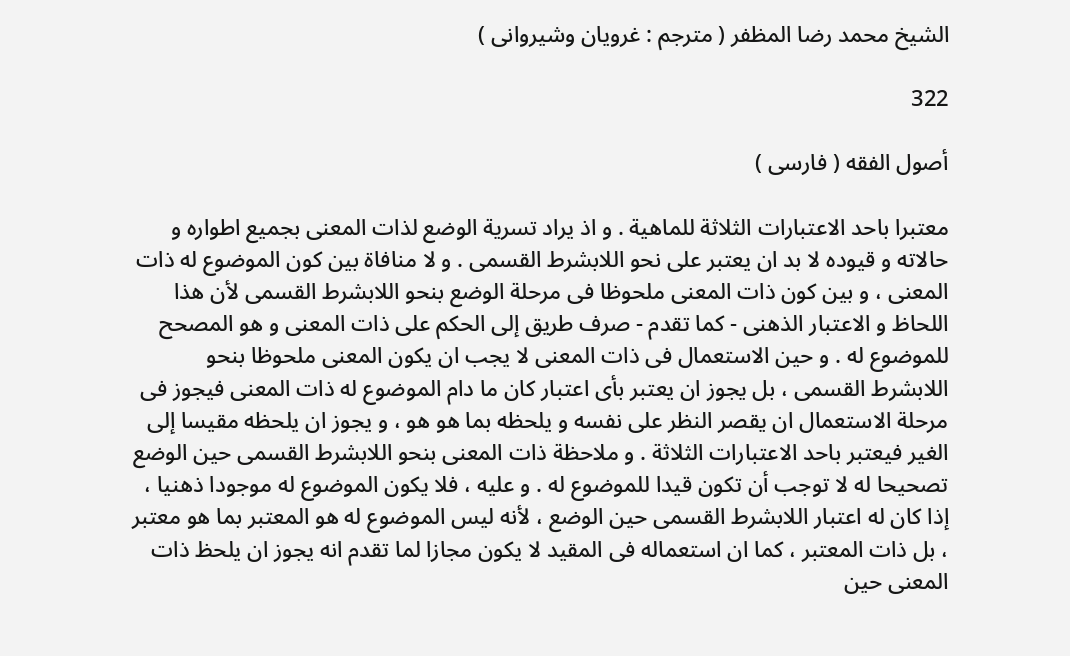الشيخ محمد رضا المظفر ( مترجم : غرويان وشيروانى )

322

أصول الفقه ( فارسى )

معتبرا باحد الاعتبارات الثلاثة للماهية . و اذ يراد تسرية الوضع لذات المعنى بجميع اطواره و حالاته و قيوده لا بد ان يعتبر على نحو اللابشرط القسمى . و لا منافاة بين كون الموضوع له ذات المعنى ، و بين كون ذات المعنى ملحوظا فى مرحلة الوضع بنحو اللابشرط القسمى لأن هذا اللحاظ و الاعتبار الذهنى - كما تقدم - صرف طريق إلى الحكم على ذات المعنى و هو المصحح للموضوع له . و حين الاستعمال فى ذات المعنى لا يجب ان يكون المعنى ملحوظا بنحو اللابشرط القسمى ، بل يجوز ان يعتبر بأى اعتبار كان ما دام الموضوع له ذات المعنى فيجوز فى مرحلة الاستعمال ان يقصر النظر على نفسه و يلحظه بما هو هو ، و يجوز ان يلحظه مقيسا إلى الغير فيعتبر باحد الاعتبارات الثلاثة . و ملاحظة ذات المعنى بنحو اللابشرط القسمى حين الوضع تصحيحا له لا توجب أن تكون قيدا للموضوع له . و عليه ، فلا يكون الموضوع له موجودا ذهنيا ، إذا كان له اعتبار اللابشرط القسمى حين الوضع ، لأنه ليس الموضوع له هو المعتبر بما هو معتبر ، بل ذات المعتبر ، كما ان استعماله فى المقيد لا يكون مجازا لما تقدم انه يجوز ان يلحظ ذات المعنى حين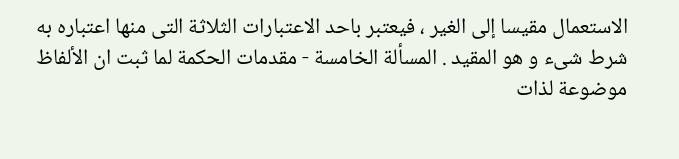الاستعمال مقيسا إلى الغير ، فيعتبر باحد الاعتبارات الثلاثة التى منها اعتباره به شرط شىء و هو المقيد . المسألة الخامسة - مقدمات الحكمة لما ثبت ان الألفاظ موضوعة لذات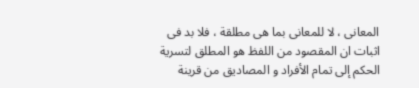المعانى ، لا للمعانى بما هى مطلقة ، فلا بد فى اثبات ان المقصود من اللفظ هو المطلق لتسرية الحكم إلى تمام الأفراد و المصاديق من قرينة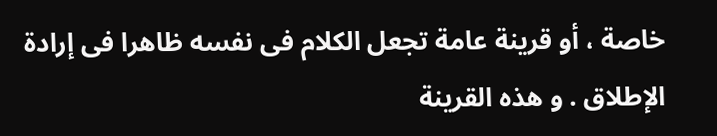خاصة ، أو قرينة عامة تجعل الكلام فى نفسه ظاهرا فى إرادة الإطلاق . و هذه القرينة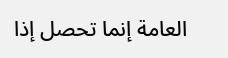العامة إنما تحصل إذا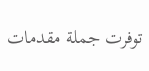توفرت جملة مقدمات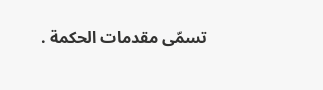تسمّى مقدمات الحكمة .